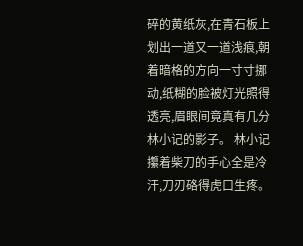碎的黄纸灰,在青石板上划出一道又一道浅痕,朝着暗格的方向一寸寸挪动,纸糊的脸被灯光照得透亮,眉眼间竟真有几分林小记的影子。 林小记攥着柴刀的手心全是冷汗,刀刃硌得虎口生疼。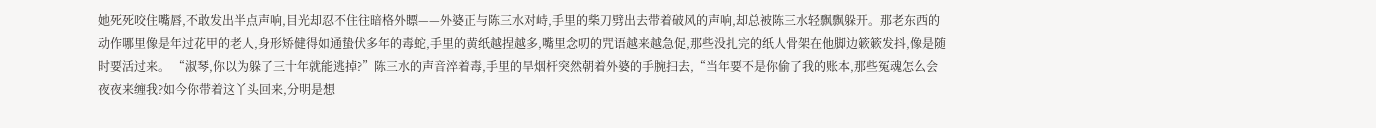她死死咬住嘴唇,不敢发出半点声响,目光却忍不住往暗格外瞟——外婆正与陈三水对峙,手里的柴刀劈出去带着破风的声响,却总被陈三水轻飘飘躲开。那老东西的动作哪里像是年过花甲的老人,身形矫健得如通蛰伏多年的毒蛇,手里的黄纸越捏越多,嘴里念叨的咒语越来越急促,那些没扎完的纸人骨架在他脚边簌簌发抖,像是随时要活过来。 “淑琴,你以为躲了三十年就能逃掉?”陈三水的声音淬着毒,手里的旱烟杆突然朝着外婆的手腕扫去,“当年要不是你偷了我的账本,那些冤魂怎么会夜夜来缠我?如今你带着这丫头回来,分明是想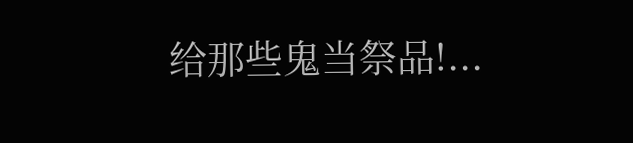给那些鬼当祭品!...